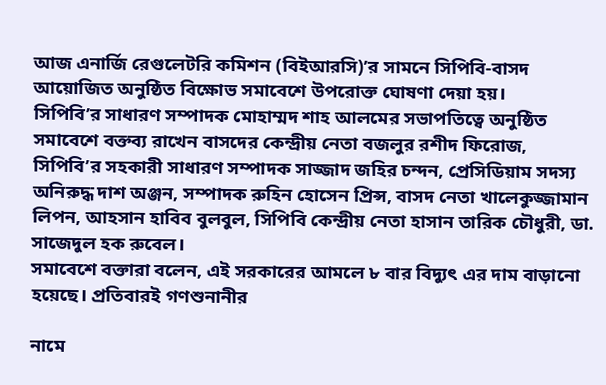আজ এনার্জি রেগুলেটরি কমিশন (বিইআরসি)’র সামনে সিপিবি-বাসদ আয়োজিত অনুষ্ঠিত বিক্ষোভ সমাবেশে উপরোক্ত ঘোষণা দেয়া হয়।
সিপিবি’র সাধারণ সম্পাদক মোহাম্মদ শাহ আলমের সভাপতিত্বে অনুষ্ঠিত সমাবেশে বক্তব্য রাখেন বাসদের কেন্দ্রীয় নেতা বজলুর রশীদ ফিরোজ, সিপিবি’র সহকারী সাধারণ সম্পাদক সাজ্জাদ জহির চন্দন, প্রেসিডিয়াম সদস্য অনিরুদ্ধ দাশ অঞ্জন, সম্পাদক রুহিন হোসেন প্রিন্স, বাসদ নেতা খালেকুজ্জামান লিপন, আহসান হাবিব বুলবুল, সিপিবি কেন্দ্রীয় নেতা হাসান তারিক চৌধুরী, ডা. সাজেদুল হক রুবেল।
সমাবেশে বক্তারা বলেন, এই সরকারের আমলে ৮ বার বিদ্যুৎ এর দাম বাড়ানো হয়েছে। প্রতিবারই গণশুনানীর

নামে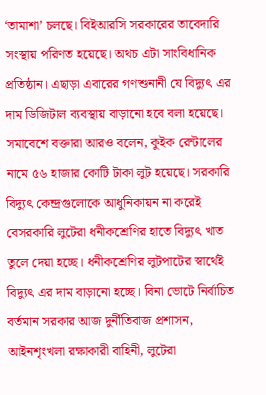‘তামাশা’ চলছে। বিইআরসি সরকারের তাবেদারি সংস্থায় পরিণত হয়েছে। অথচ এটা সাংবিধানিক প্রতিষ্ঠান। এছাড়া এবারের গণশুনানী যে বিদ্যুৎ এর দাম ডিজিটাল ব্যবস্থায় বাড়ানো হবে বলা হয়েছে।
সমাবেশে বক্তারা আরও বলেন, কুইক রেন্টালের নামে ৫৬ হাজার কোটি টাকা লুট হয়েছে। সরকারি বিদ্যুৎ কেন্দ্রগুলোকে আধুনিকায়ন না করেই বেসরকারি লুটেরা ধনীকশ্রেণির হাতে বিদ্যুৎ খাত তুলে দেয়া হচ্ছে। ধনীকশ্রেণির লুটপাটের স্বার্থেই বিদ্যুৎ এর দাম বাড়ানো হচ্ছে। বিনা ভোটে নির্বাচিত বর্তমান সরকার আজ দুর্নীতিবাজ প্রশাসন, আইনশৃংখলা রক্ষাকারী বাহিনী, লুটেরা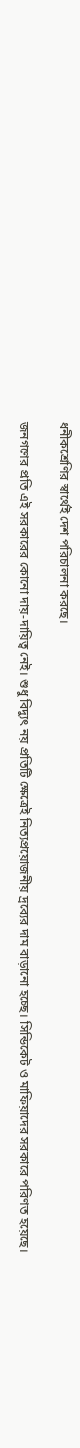ধনীকশ্রেণির স্বার্থেই দেশ পরিচালনা করছে।

জনগণের প্রতি এই সরকারের কোনো দায়-দায়িত্ব নেই। শুধু বিদ্যুৎ নয় প্রতিটি ক্ষেত্রেই নিত্যপ্রয়োজনীয় দ্রব্যের দাম বাড়ানো হচ্ছে। সিন্ডিকেট ও মাফিয়াদের সরকারে পরিণত হয়েছে।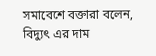সমাবেশে বক্তারা বলেন, বিদ্যুৎ এর দাম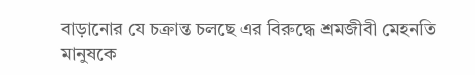বাড়ানোর যে চক্রান্ত চলছে এর বিরুদ্ধে শ্রমজীবী মেহনতি মানুষকে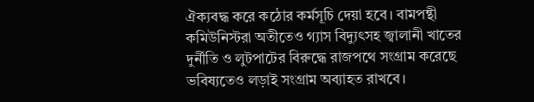ঐক্যবদ্ধ করে কঠোর কর্মসূচি দেয়া হবে। বামপন্থী কমিউনিস্টরা অতীতেও গ্যাস বিদ্যুৎসহ জ্বালানী খাতের দুর্নীতি ও লুটপাটের বিরুদ্ধে রাজপথে সংগ্রাম করেছে ভবিষ্যতেও লড়াই সংগ্রাম অব্যাহত রাখবে।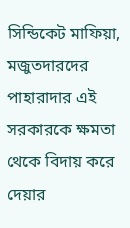সিন্ডিকেট মাফিয়া, মজুতদারদের পাহারাদার এই সরকারকে ক্ষমতা থেকে বিদায় করে দেয়ার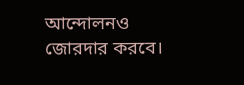আন্দোলনও জোরদার করবে।